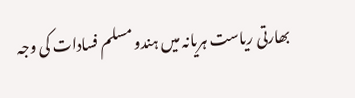بھارتی ریاست ہریانہ میں ہندو مسلم فسادات کی وجہ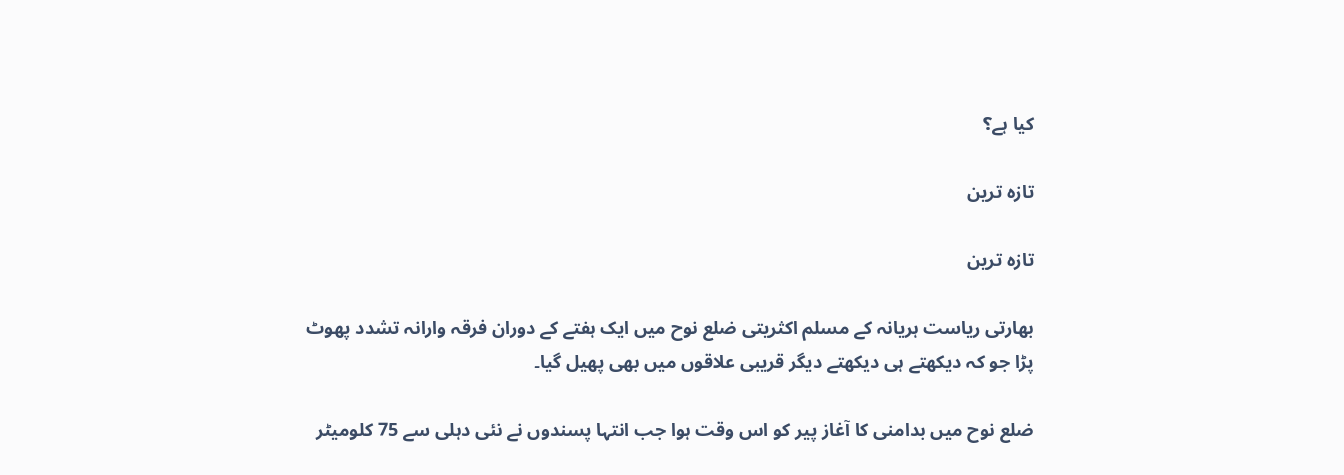کیا ہے؟

تازہ ترین

تازہ ترین

بھارتی ریاست ہریانہ کے مسلم اکثریتی ضلع نوح میں ایک ہفتے کے دوران فرقہ وارانہ تشدد پھوٹ پڑا جو کہ دیکھتے ہی دیکھتے دیگر قریبی علاقوں میں بھی پھیل گیا۔

ضلع نوح میں بدامنی کا آغاز پیر کو اس وقت ہوا جب انتہا پسندوں نے نئی دہلی سے 75 کلومیٹر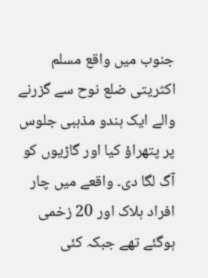جنوب میں واقع مسلم اکثریتی ضلع نوح سے گزرنے والے ایک ہندو مذہبی جلوس پر پتھراؤ کیا اور گاڑیوں کو آگ لگا دی۔ واقعے میں چار افراد ہلاک اور 20 زخمی ہوگئے تھے جبکہ کئی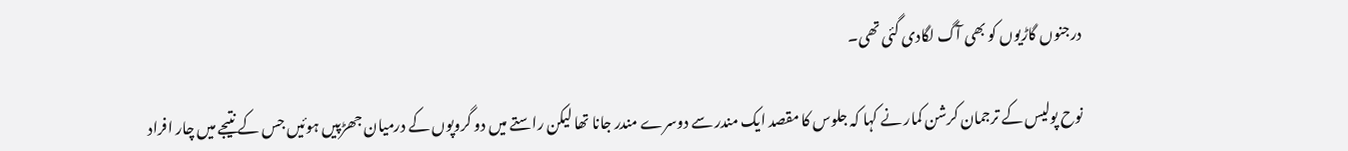درجنوں گاڑیوں کو بھی آگ لگادی گئی تھی۔

نوح پولیس کے ترجمان کرشن کمار نے کہا کہ جلوس کا مقصد ایک مندر سے دوسرے مندر جانا تھا لیکن راستے میں دو گروپوں کے درمیان جھڑپیں ہوئیں جس کے نتیجے میں چار افراد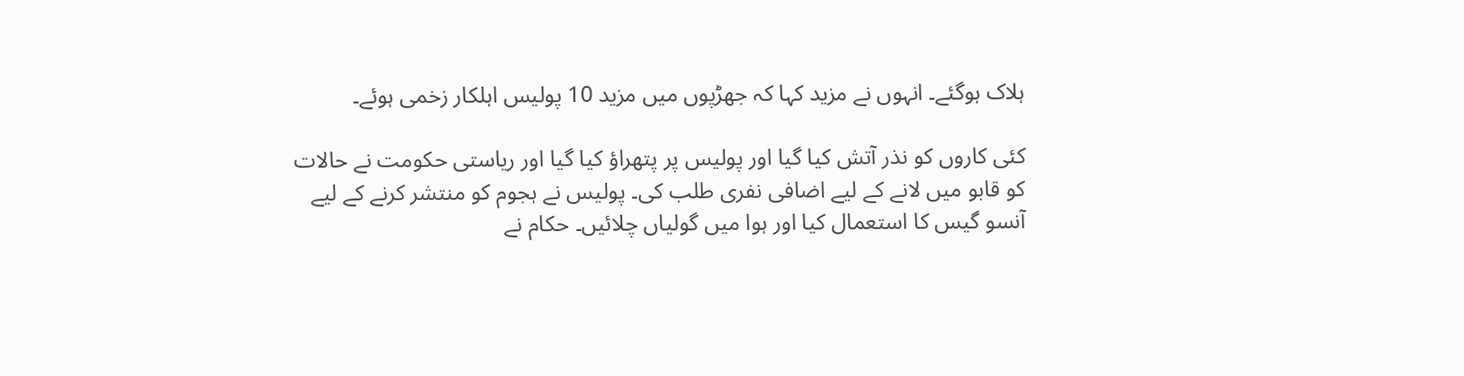ہلاک ہوگئے۔ انہوں نے مزید کہا کہ جھڑپوں میں مزید 10 پولیس اہلکار زخمی ہوئے۔

کئی کاروں کو نذر آتش کیا گیا اور پولیس پر پتھراؤ کیا گیا اور ریاستی حکومت نے حالات کو قابو میں لانے کے لیے اضافی نفری طلب کی۔ پولیس نے ہجوم کو منتشر کرنے کے لیے آنسو گیس کا استعمال کیا اور ہوا میں گولیاں چلائیں۔ حکام نے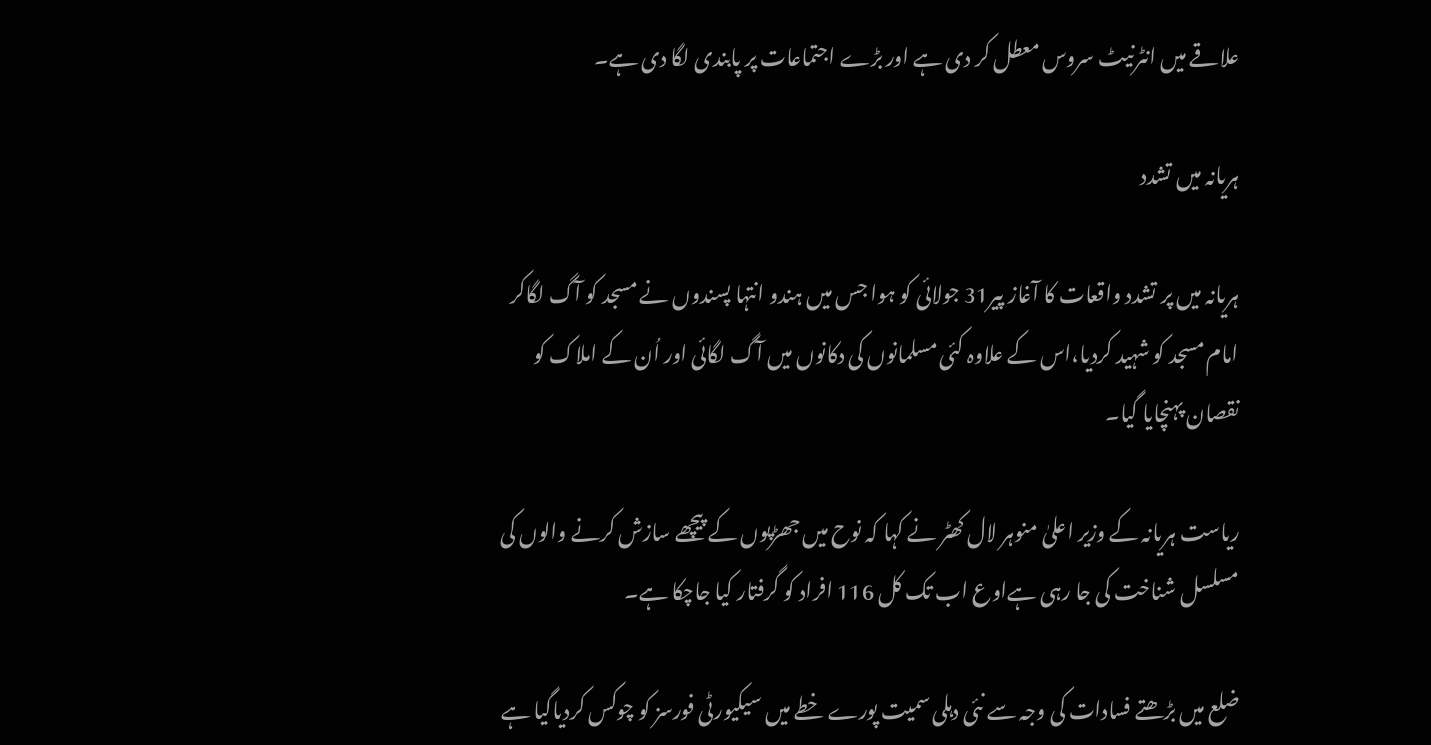علاقے میں انٹرنیٹ سروس معطل کر دی ہے اور بڑے اجتماعات پر پابندی لگا دی ہے۔

ہریانہ میں تشدد

ہریانہ میں پر تشدد واقعات کا آغاز پیر31 جولائی کو ہوا جس میں ہندو انتہا پسندوں نے مسجد کو آگ لگاکر امام مسجد کو شہید کردیا،اس کے علاوہ کئی مسلمانوں کی دکانوں میں آگ لگائی اور اُن کے املاک کو نقصان پہنچایا گیا۔

ریاست ہریانہ کے وزیر اعلیٰ منوہر لال کھٹر نے کہا کہ نوح میں جھڑپوں کے پیچھے سازش کرنے والوں کی مسلسل شناخت کی جا رہی ہےاوع اب تک کل 116 افراد کو گرفتار کیا جاچکا ہے۔

ضلع میں بڑھتے فسادات کی وجہ سے نئی دہلی سمیت پورے خطے میں سیکیورٹی فورسز کو چوکس کردیاگیا ہے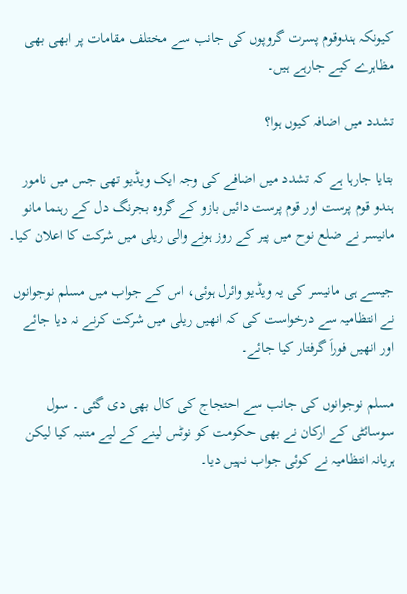کیونکہ ہندوقوم پسرت گروپوں کی جانب سے مختلف مقامات پر ابھی بھی مظاہرے کیے جارہے ہیں۔

تشدد میں اضافہ کیوں ہوا؟

بتایا جارہا ہے کہ تشدد میں اضافے کی وجہ ایک ویڈیو تھی جس میں نامور ہندو قوم پرست اور قوم پرست دائیں بازو کے گروہ بجرنگ دل کے رہنما مانو مانیسر نے ضلع نوح میں پیر کے روز ہونے والی ریلی میں شرکت کا اعلان کیا۔

جیسے ہی مانیسر کی یہ ویڈیو وائرل ہوئی، اس کے جواب میں مسلم نوجوانوں نے انتظامیہ سے درخواست کی کہ انھیں ریلی میں شرکت کرنے نہ دیا جائے اور انھیں فوراَ گرفتار کیا جائے۔

مسلم نوجوانوں کی جانب سے احتجاج کی کال بھی دی گئی ۔ سول سوسائٹی کے ارکان نے بھی حکومت کو نوٹس لینے کے لیے متنبہ کیا لیکن ہریانہ انتظامیہ نے کوئی جواب نہیں دیا۔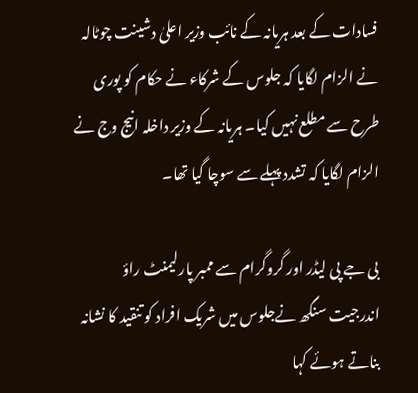فسادات کے بعد ہریانہ کے نائب وزیر اعلیٰ دشینت چوٹالہ نے الزام لگایا کہ جلوس کے شرکاء نے حکام کو پوری طرح سے مطلع نہیں کیا۔ ہریانہ کے وزیر داخلہ انیج وج نے الزام لگایا کہ تشدد پہلے سے سوچا گیا تھا۔

بی جے پی لیڈر اور گروگرام سے ممبر پارلیمنٹ راؤ اندرجیت سنگھ نےجلوس میں شریک افراد کو تنقید کا نشانہ بناتے ہوئے کہا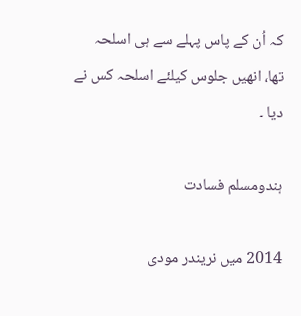کہ اُن کے پاس پہلے سے ہی اسلحہ تھا، انھیں جلوس کیلئے اسلحہ کس نے دیا ۔

ہندومسلم فسادت

2014 میں نریندر مودی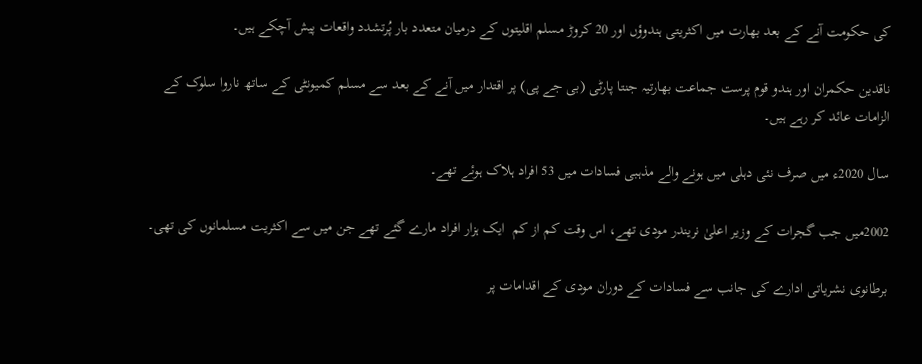کی حکومت آنے کے بعد بھارت میں اکثریتی ہندوؤں اور 20 کروڑ مسلم اقلیتوں کے درمیان متعدد بار پُرتشدد واقعات پیش آچکے ہیں۔

ناقدین حکمران اور ہندو قوم پرست جماعت بھارتیہ جنتا پارٹی (بی جے پی) پر اقتدار میں آنے کے بعد سے مسلم کمیونٹی کے ساتھ ناروا سلوک کے الزامات عائد کر رہے ہیں۔

سال 2020ء میں صرف نئی دہلی میں ہونے والے مذہبی فسادات میں 53 افراد ہلاک ہوئے تھے۔

2002میں جب گجرات کے وزیر اعلیٰ نریندر مودی تھے، اس وقت کم از کم  ایک ہزار افراد مارے گئے تھے جن میں سے اکثریت مسلمانوں کی تھی۔

برطانوی نشریاتی ادارے کی جانب سے فسادات کے دوران مودی کے اقدامات پر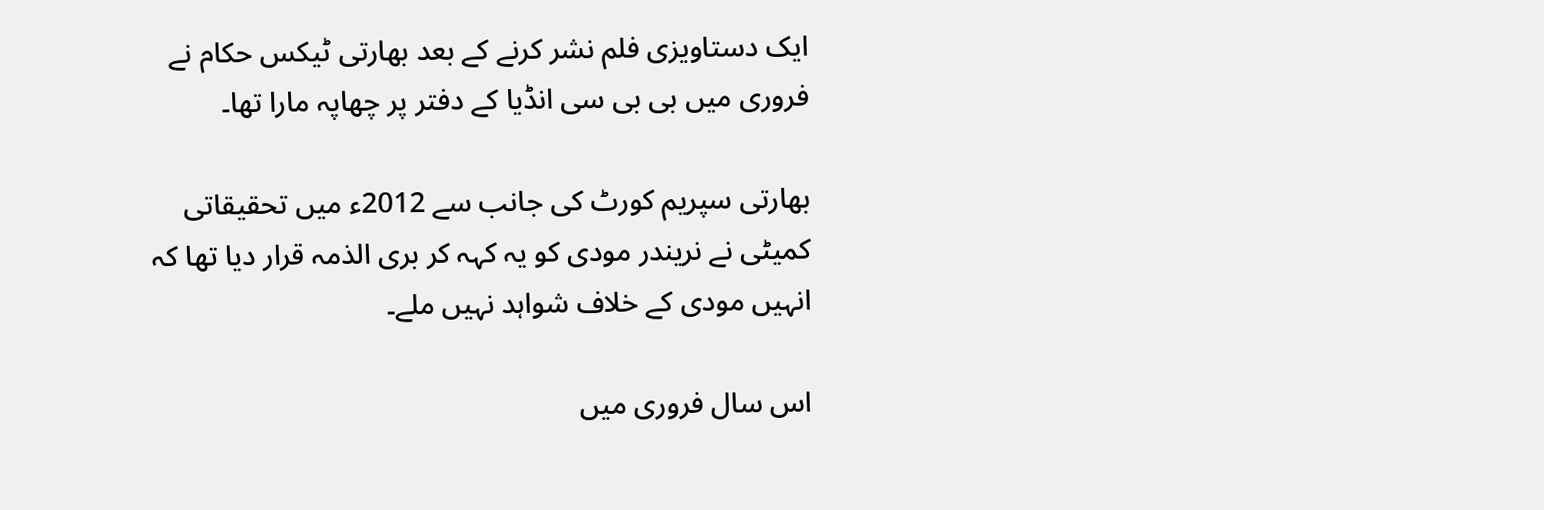ایک دستاویزی فلم نشر کرنے کے بعد بھارتی ٹیکس حکام نے فروری میں بی بی سی انڈیا کے دفتر پر چھاپہ مارا تھا۔

بھارتی سپریم کورٹ کی جانب سے 2012ء میں تحقیقاتی کمیٹی نے نریندر مودی کو یہ کہہ کر بری الذمہ قرار دیا تھا کہ انہیں مودی کے خلاف شواہد نہیں ملے۔

اس سال فروری میں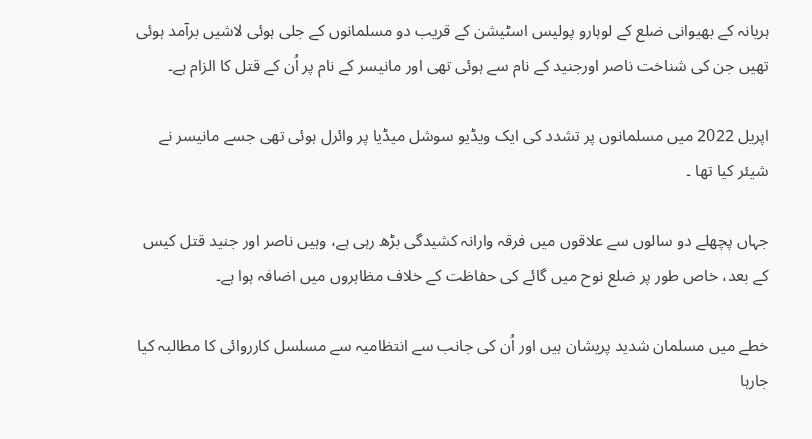ہریانہ کے بھیوانی ضلع کے لوہارو پولیس اسٹیشن کے قریب دو مسلمانوں کے جلی ہوئی لاشیں برآمد ہوئی تھیں جن کی شناخت ناصر اورجنید کے نام سے ہوئی تھی اور مانیسر کے نام پر اُن کے قتل کا الزام ہے۔

اپریل 2022 میں مسلمانوں پر تشدد کی ایک ویڈیو سوشل میڈیا پر وائرل ہوئی تھی جسے مانیسر نے شیئر کیا تھا ۔

جہاں پچھلے دو سالوں سے علاقوں میں فرقہ وارانہ کشیدگی بڑھ رہی ہے، وہیں ناصر اور جنید قتل کیس کے بعد، خاص طور پر ضلع نوح میں گائے کی حفاظت کے خلاف مظاہروں میں اضافہ ہوا ہے۔

خطے میں مسلمان شدید پریشان ہیں اور اُن کی جانب سے انتظامیہ سے مسلسل کارروائی کا مطالبہ کیا جارہا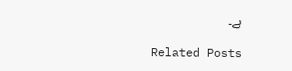ہے۔

Related Posts